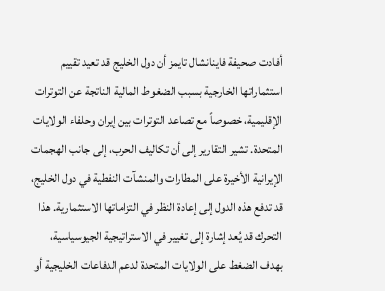أفادت صحيفة فاينانشال تايمز أن دول الخليج قد تعيد تقييم استثماراتها الخارجية بسبب الضغوط المالية الناتجة عن التوترات الإقليمية، خصوصاً مع تصاعد التوترات بين إيران وحلفاء الولايات المتحدة. تشير التقارير إلى أن تكاليف الحرب، إلى جانب الهجمات الإيرانية الأخيرة على المطارات والمنشآت النفطية في دول الخليج، قد تدفع هذه الدول إلى إعادة النظر في التزاماتها الاستثمارية. هذا التحرك قد يُعد إشارة إلى تغيير في الاستراتيجية الجيوسياسية، بهدف الضغط على الولايات المتحدة لدعم الدفاعات الخليجية أو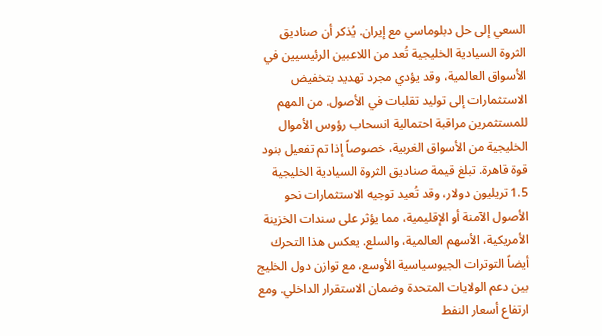السعي إلى حل دبلوماسي مع إيران. يُذكر أن صناديق الثروة السيادية الخليجية تُعد من اللاعبين الرئيسيين في الأسواق العالمية، وقد يؤدي مجرد تهديد بتخفيض الاستثمارات إلى توليد تقلبات في الأصول. من المهم للمستثمرين مراقبة احتمالية انسحاب رؤوس الأموال الخليجية من الأسواق الغربية، خصوصاً إذا تم تفعيل بنود قوة قاهرة. تبلغ قيمة صناديق الثروة السيادية الخليجية 1.5 تريليون دولار، وقد تُعيد توجيه الاستثمارات نحو الأصول الآمنة أو الإقليمية، مما يؤثر على سندات الخزينة الأمريكية، الأسهم العالمية، والسلع. يعكس هذا التحرك أيضاً التوترات الجيوسياسية الأوسع، مع توازن دول الخليج بين دعم الولايات المتحدة وضمان الاستقرار الداخلي. ومع ارتفاع أسعار النفط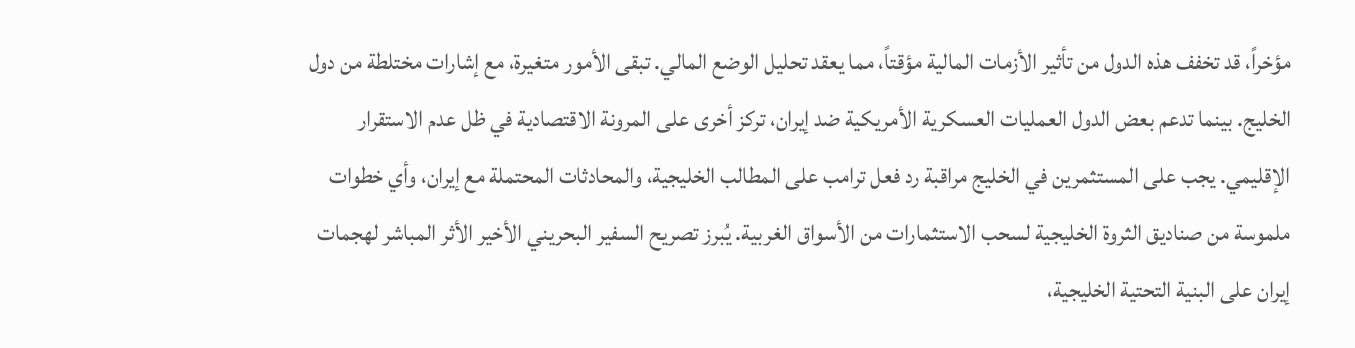مؤخراً، قد تخفف هذه الدول من تأثير الأزمات المالية مؤقتاً، مما يعقد تحليل الوضع المالي. تبقى الأمور متغيرة، مع إشارات مختلطة من دول الخليج. بينما تدعم بعض الدول العمليات العسكرية الأمريكية ضد إيران، تركز أخرى على المرونة الاقتصادية في ظل عدم الاستقرار الإقليمي. يجب على المستثمرين في الخليج مراقبة رد فعل ترامب على المطالب الخليجية، والمحادثات المحتملة مع إيران، وأي خطوات ملموسة من صناديق الثروة الخليجية لسحب الاستثمارات من الأسواق الغربية. يُبرز تصريح السفير البحريني الأخير الأثر المباشر لهجمات إيران على البنية التحتية الخليجية،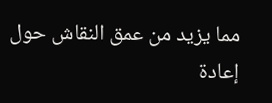مما يزيد من عمق النقاش حول إعادة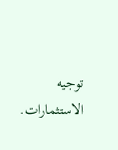توجيه الاستثمارات.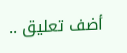أضف تعليق ..